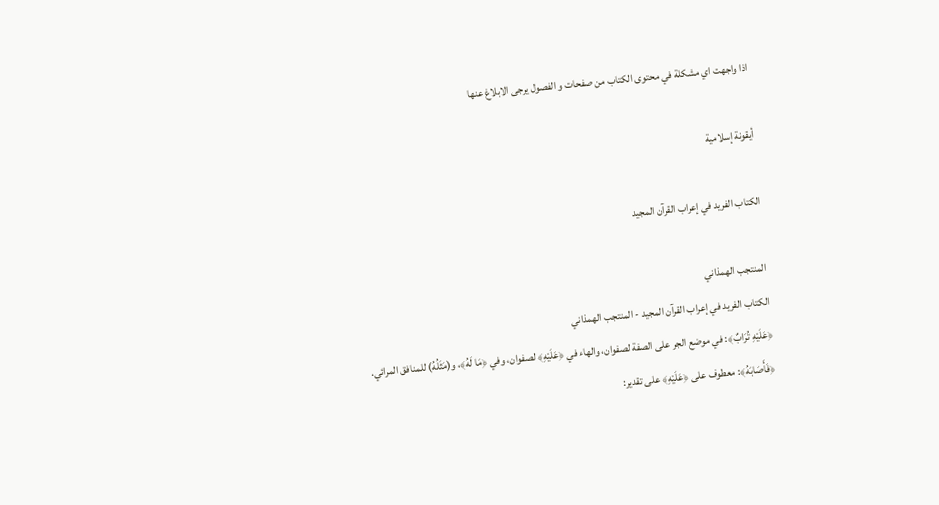اذا واجهت اي مشكلة في محتوى الكتاب من صفحات و الفصول يرجى الابلاغ عنها

أيقونة إسلامية

الكتاب الفريد في إعراب القرآن المجيد

المنتجب الهمذاني
الكتاب الفريد في إعراب القرآن المجيد - المنتجب الهمذاني
﴿عَلَيْهِ تُرَابٌ﴾: في موضع الجر على الصفة لصفوان، والهاء في ﴿عَلَيْهِ﴾ لصفوان، وفي ﴿مَا لَهُ﴾، و(مَثَلُهُ) للمنافق المرائي.
﴿فَأَصَابَهُ﴾: معطوف على ﴿عَلَيْهِ﴾ على تقدير: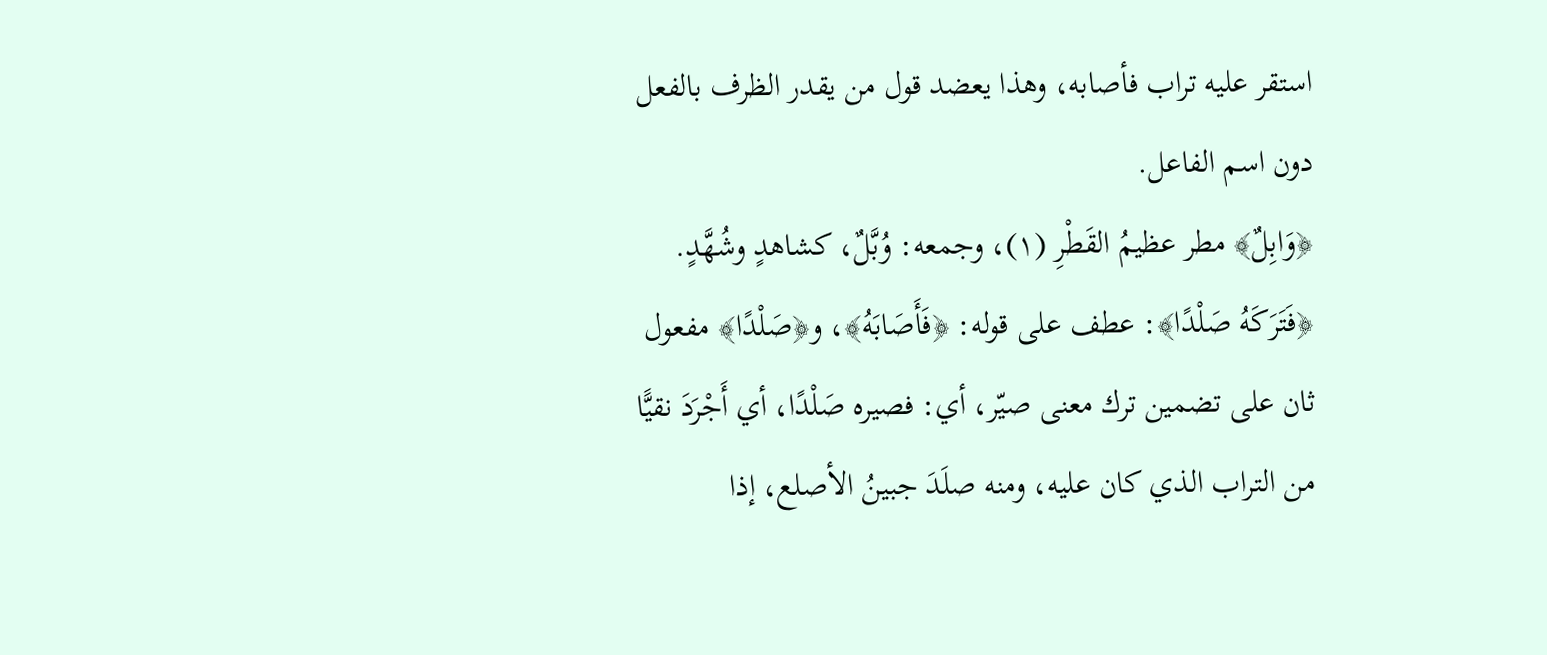استقر عليه تراب فأصابه، وهذا يعضد قول من يقدر الظرف بالفعل دون اسم الفاعل.
﴿وَابِلٌ﴾ مطر عظيمُ القَطْرِ (١)، وجمعه: وُبَّلٌ، كشاهدٍ وشُهَّدٍ.
﴿فَتَرَكَهُ صَلْدًا﴾: عطف على قوله: ﴿فَأَصَابَهُ﴾، و﴿صَلْدًا﴾ مفعول ثان على تضمين ترك معنى صيّر، أي: فصيره صَلْدًا، أي أَجْرَدَ نقيًّا من التراب الذي كان عليه، ومنه صلَدَ جبينُ الأصلع، إذا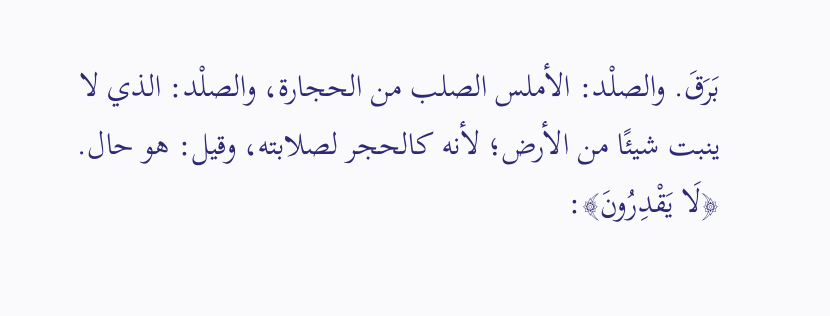بَرَقَ. والصلْد: الأملس الصلب من الحجارة، والصلْد: الذي لا ينبت شيئًا من الأرض؛ لأنه كالحجر لصلابته، وقيل: هو حال.
﴿لَا يَقْدِرُونَ﴾: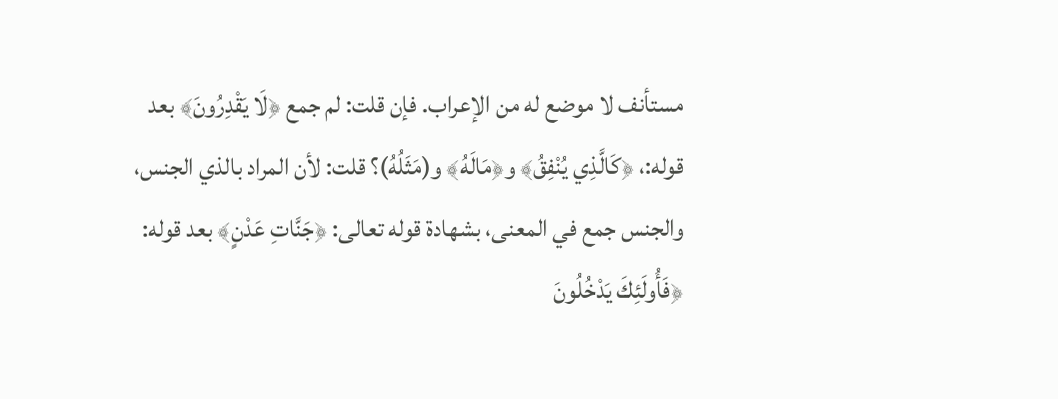مستأنف لا موضع له من الإعراب. فإن قلت: لم جمع ﴿لَا يَقْدِرُونَ﴾ بعد قوله:، ﴿كَالَّذِي يُنْفِقُ﴾ و﴿مَالَهُ﴾ و(مَثَلُهُ)؟ قلت: لأن المراد بالذي الجنس، والجنس جمع في المعنى، بشهادة قوله تعالى: ﴿جَنَّاتِ عَدْنٍ﴾ بعد قوله: ﴿فَأُولَئِكَ يَدْخُلُونَ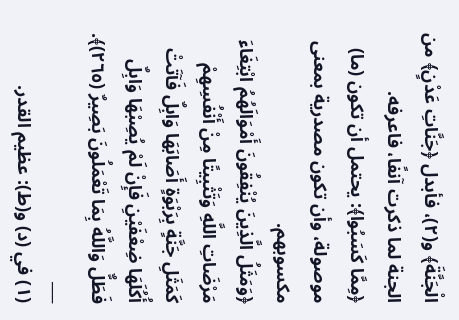الْجَنَّةَ﴾ و(٢)، فأبدل ﴿جَنَّاتِ عَدْنٍ﴾ من الجنة لما ذكرت آنفًا، فاعرفه.
﴿مِمَّا كَسَبُوا﴾: يحتمل أن تكون (ما) موصولة، وأن تكون مصدرية بمعنى مكسوبهم.
﴿وَمَثَلُ الَّذِينَ يُنْفِقُونَ أَمْوَالَهُمُ ابْتِغَاءَ مَرْضَاتِ اللَّهِ وَتَثْبِيتًا مِنْ أَنْفُسِهِمْ كَمَثَلِ جَنَّةٍ بِرَبْوَةٍ أَصَابَهَا وَابِلٌ فَآتَتْ أُكُلَهَا ضِعْفَيْنِ فَإِنْ لَمْ يُصِبْهَا وَابِلٌ فَطَلٌّ وَاللَّهُ بِمَا تَعْمَلُونَ بَصِيرٌ (٢٦٥)﴾.
___
(١) في (د) و(ط): عظيم القدر.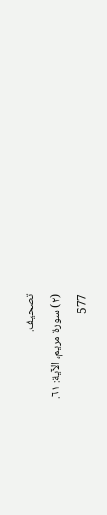تصحيف.
(٢) سورة مريم، الآية: ٦١.
577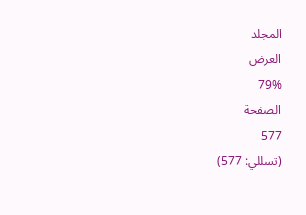المجلد
العرض
79%
الصفحة
577
(تسللي: 577)